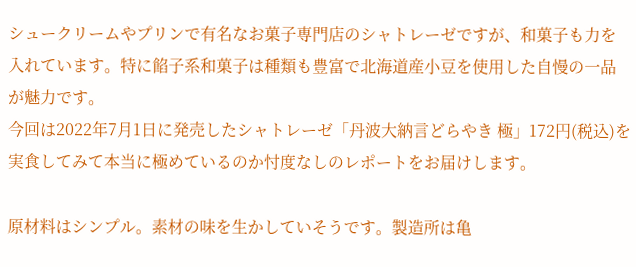シュークリームやプリンで有名なお菓子専門店のシャトレーゼですが、和菓子も力を入れています。特に餡子系和菓子は種類も豊富で北海道産小豆を使用した自慢の一品が魅力です。
今回は2022年7月1日に発売したシャトレーゼ「丹波大納言どらやき 極」172円(税込)を実食してみて本当に極めているのか忖度なしのレポートをお届けします。

原材料はシンプル。素材の味を生かしていそうです。製造所は亀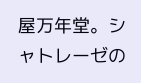屋万年堂。シャトレーゼの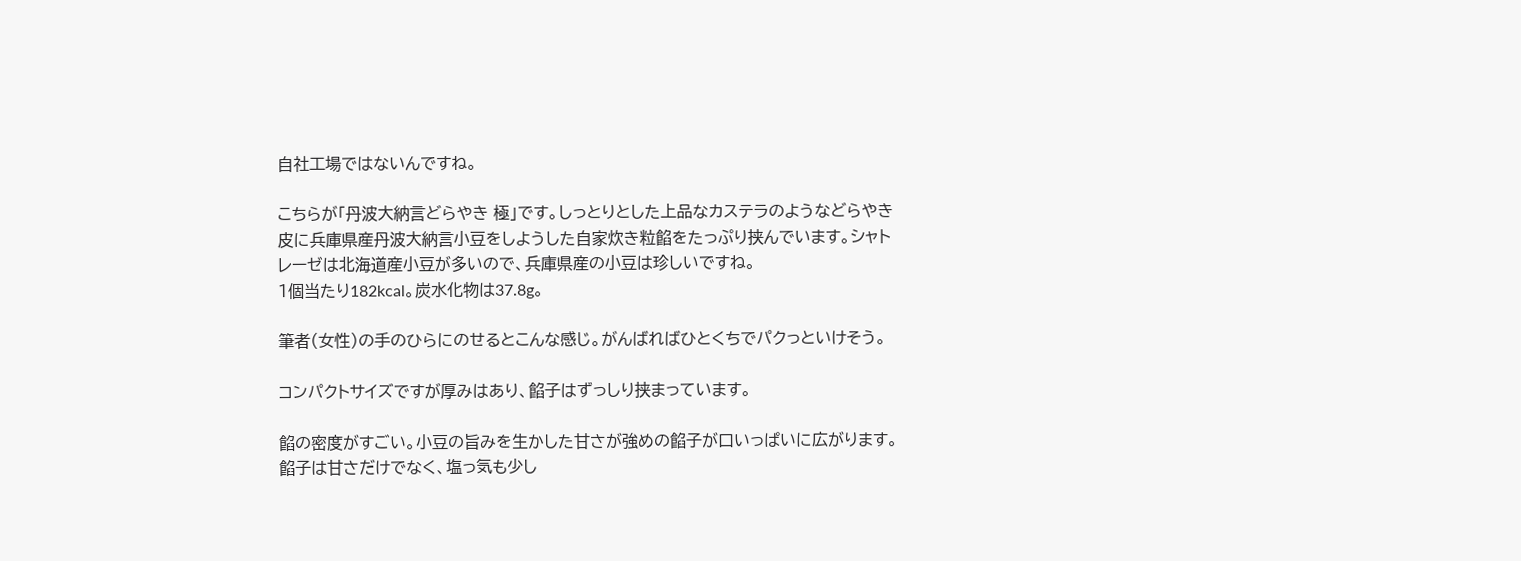自社工場ではないんですね。

こちらが「丹波大納言どらやき 極」です。しっとりとした上品なカステラのようなどらやき皮に兵庫県産丹波大納言小豆をしようした自家炊き粒餡をたっぷり挟んでいます。シャトレーゼは北海道産小豆が多いので、兵庫県産の小豆は珍しいですね。
1個当たり182kcal。炭水化物は37.8g。

筆者(女性)の手のひらにのせるとこんな感じ。がんばればひとくちでパクっといけそう。

コンパクトサイズですが厚みはあり、餡子はずっしり挟まっています。

餡の密度がすごい。小豆の旨みを生かした甘さが強めの餡子が口いっぱいに広がります。餡子は甘さだけでなく、塩っ気も少し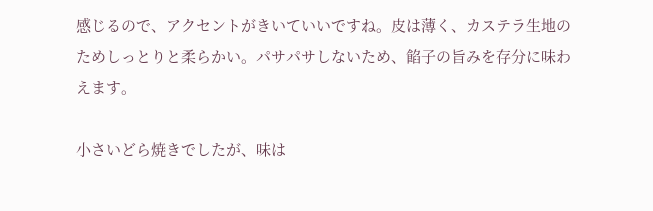感じるので、アクセントがきいていいですね。皮は薄く、カステラ生地のためしっとりと柔らかい。パサパサしないため、餡子の旨みを存分に味わえます。

小さいどら焼きでしたが、味は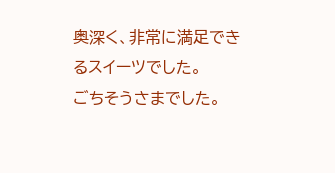奥深く、非常に満足できるスイーツでした。
ごちそうさまでした。